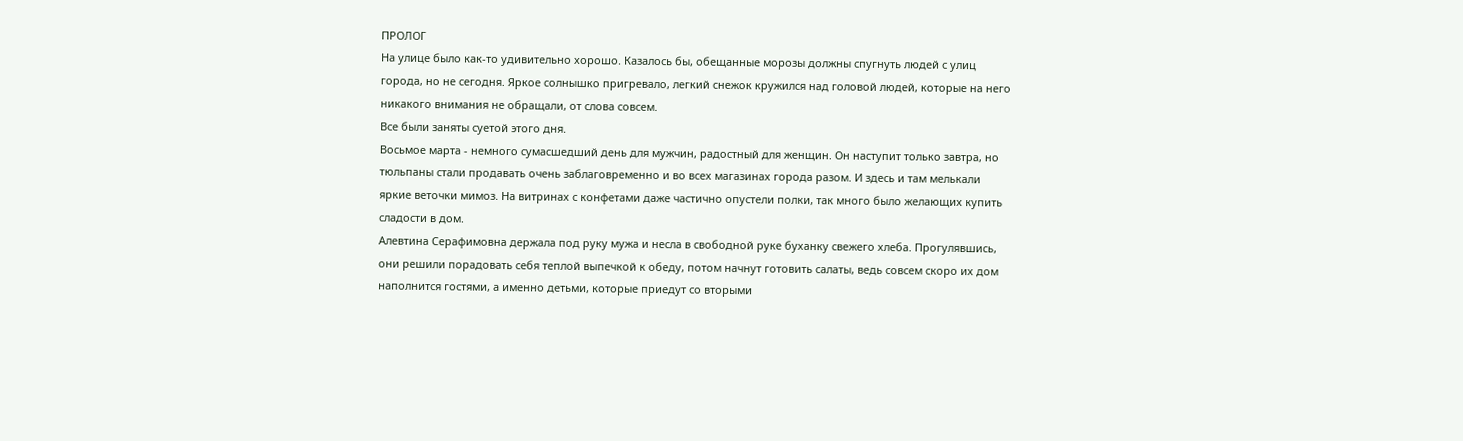ПРОЛОГ
На улице было как-то удивительно хорошо. Казалось бы, обещанные морозы должны спугнуть людей с улиц города, но не сегодня. Яркое солнышко пригревало, легкий снежок кружился над головой людей, которые на него никакого внимания не обращали, от слова совсем.
Все были заняты суетой этого дня.
Восьмое марта - немного сумасшедший день для мужчин, радостный для женщин. Он наступит только завтра, но тюльпаны стали продавать очень заблаговременно и во всех магазинах города разом. И здесь и там мелькали яркие веточки мимоз. На витринах с конфетами даже частично опустели полки, так много было желающих купить сладости в дом.
Алевтина Серафимовна держала под руку мужа и несла в свободной руке буханку свежего хлеба. Прогулявшись, они решили порадовать себя теплой выпечкой к обеду, потом начнут готовить салаты, ведь совсем скоро их дом наполнится гостями, а именно детьми, которые приедут со вторыми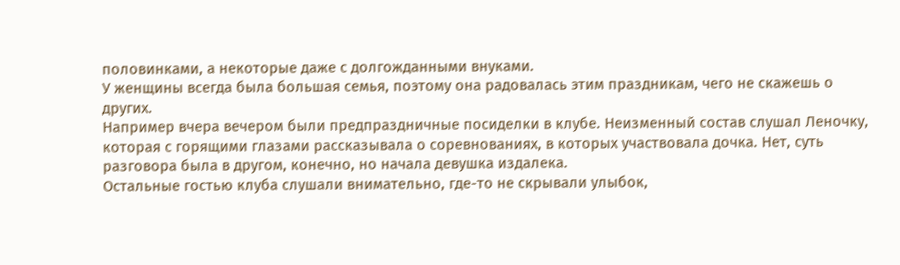половинками, а некоторые даже с долгожданными внуками.
У женщины всегда была большая семья, поэтому она радовалась этим праздникам, чего не скажешь о других.
Например вчера вечером были предпраздничные посиделки в клубе. Неизменный состав слушал Леночку, которая с горящими глазами рассказывала о соревнованиях, в которых участвовала дочка. Нет, суть разговора была в другом, конечно, но начала девушка издалека.
Остальные гостью клуба слушали внимательно, где-то не скрывали улыбок,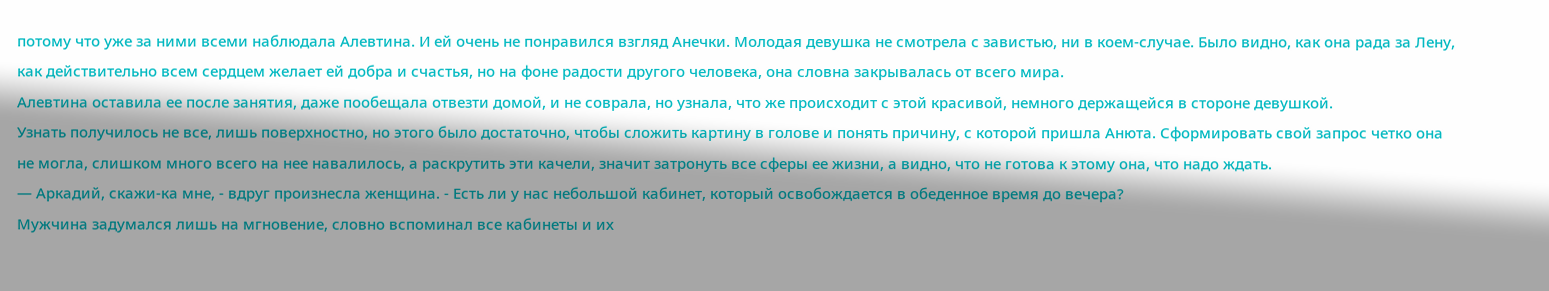потому что уже за ними всеми наблюдала Алевтина. И ей очень не понравился взгляд Анечки. Молодая девушка не смотрела с завистью, ни в коем-случае. Было видно, как она рада за Лену, как действительно всем сердцем желает ей добра и счастья, но на фоне радости другого человека, она словна закрывалась от всего мира.
Алевтина оставила ее после занятия, даже пообещала отвезти домой, и не соврала, но узнала, что же происходит с этой красивой, немного держащейся в стороне девушкой.
Узнать получилось не все, лишь поверхностно, но этого было достаточно, чтобы сложить картину в голове и понять причину, с которой пришла Анюта. Сформировать свой запрос четко она не могла, слишком много всего на нее навалилось, а раскрутить эти качели, значит затронуть все сферы ее жизни, а видно, что не готова к этому она, что надо ждать.
— Аркадий, скажи-ка мне, - вдруг произнесла женщина. - Есть ли у нас небольшой кабинет, который освобождается в обеденное время до вечера?
Мужчина задумался лишь на мгновение, словно вспоминал все кабинеты и их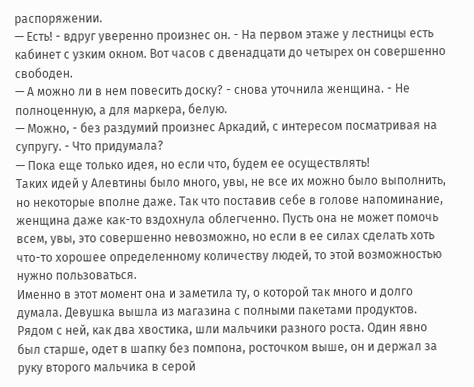распоряжении.
— Есть! - вдруг уверенно произнес он. - На первом этаже у лестницы есть кабинет с узким окном. Вот часов с двенадцати до четырех он совершенно свободен.
— А можно ли в нем повесить доску? - снова уточнила женщина. - Не полноценную, а для маркера, белую.
— Можно, - без раздумий произнес Аркадий, с интересом посматривая на супругу. - Что придумала?
— Пока еще только идея, но если что, будем ее осуществлять!
Таких идей у Алевтины было много, увы, не все их можно было выполнить, но некоторые вполне даже. Так что поставив себе в голове напоминание, женщина даже как-то вздохнула облегченно. Пусть она не может помочь всем, увы, это совершенно невозможно, но если в ее силах сделать хоть что-то хорошее определенному количеству людей, то этой возможностью нужно пользоваться.
Именно в этот момент она и заметила ту, о которой так много и долго думала. Девушка вышла из магазина с полными пакетами продуктов. Рядом с ней, как два хвостика, шли мальчики разного роста. Один явно был старше, одет в шапку без помпона, росточком выше, он и держал за руку второго мальчика в серой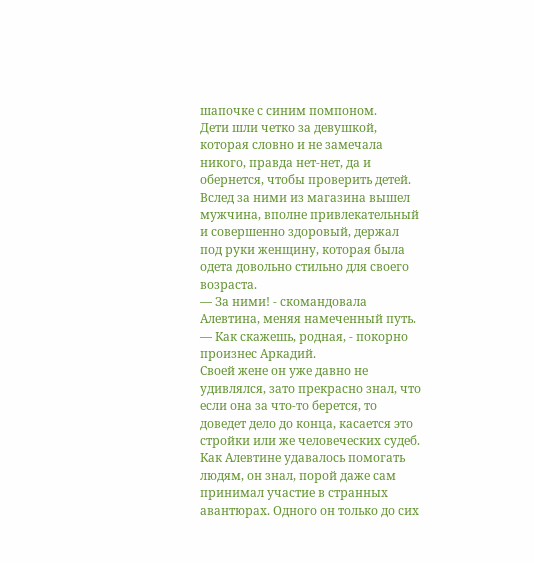шапочке с синим помпоном.
Дети шли четко за девушкой, которая словно и не замечала никого, правда нет-нет, да и обернется, чтобы проверить детей.
Вслед за ними из магазина вышел мужчина, вполне привлекательный и совершенно здоровый, держал под руки женщину, которая была одета довольно стильно для своего возраста.
— За ними! - скомандовала Алевтина, меняя намеченный путь.
— Как скажешь, родная, - покорно произнес Аркадий.
Своей жене он уже давно не удивлялся, зато прекрасно знал, что если она за что-то берется, то доведет дело до конца, касается это стройки или же человеческих судеб. Как Алевтине удавалось помогать людям, он знал, порой даже сам принимал участие в странных авантюрах. Одного он только до сих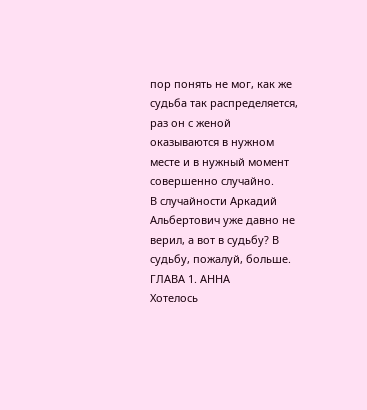пор понять не мог, как же судьба так распределяется, раз он с женой оказываются в нужном месте и в нужный момент совершенно случайно.
В случайности Аркадий Альбертович уже давно не верил, а вот в судьбу? В судьбу, пожалуй, больше.
ГЛАВА 1. АННА
Хотелось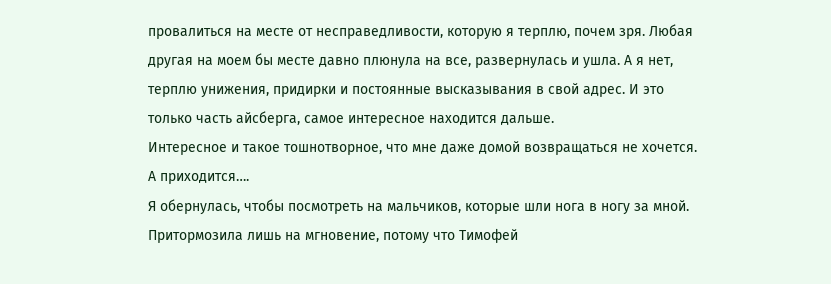провалиться на месте от несправедливости, которую я терплю, почем зря. Любая другая на моем бы месте давно плюнула на все, развернулась и ушла. А я нет, терплю унижения, придирки и постоянные высказывания в свой адрес. И это только часть айсберга, самое интересное находится дальше.
Интересное и такое тошнотворное, что мне даже домой возвращаться не хочется. А приходится….
Я обернулась, чтобы посмотреть на мальчиков, которые шли нога в ногу за мной. Притормозила лишь на мгновение, потому что Тимофей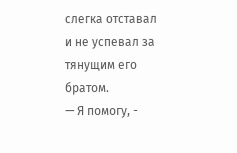слегка отставал и не успевал за тянущим его братом.
— Я помогу, -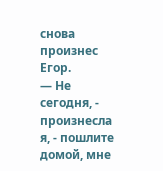снова произнес Егор.
— Не сегодня, - произнесла я, - пошлите домой, мне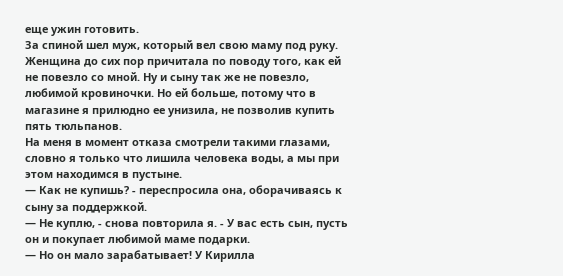еще ужин готовить.
За спиной шел муж, который вел свою маму под руку. Женщина до сих пор причитала по поводу того, как ей не повезло со мной. Ну и сыну так же не повезло, любимой кровиночки. Но ей больше, потому что в магазине я прилюдно ее унизила, не позволив купить пять тюльпанов.
На меня в момент отказа смотрели такими глазами, словно я только что лишила человека воды, а мы при этом находимся в пустыне.
— Как не купишь? - переспросила она, оборачиваясь к сыну за поддержкой.
— Не куплю, - снова повторила я. - У вас есть сын, пусть он и покупает любимой маме подарки.
— Но он мало зарабатывает! У Кирилла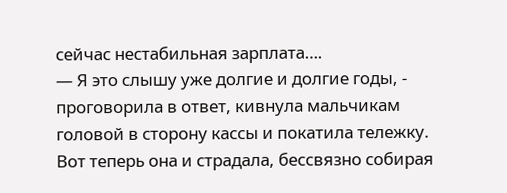сейчас нестабильная зарплата….
— Я это слышу уже долгие и долгие годы, - проговорила в ответ, кивнула мальчикам головой в сторону кассы и покатила тележку.
Вот теперь она и страдала, бессвязно собирая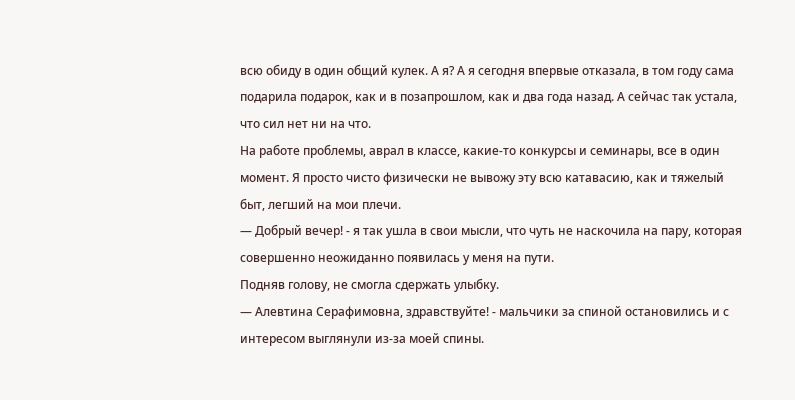всю обиду в один общий кулек. А я? А я сегодня впервые отказала, в том году сама подарила подарок, как и в позапрошлом, как и два года назад. А сейчас так устала, что сил нет ни на что.
На работе проблемы, аврал в классе, какие-то конкурсы и семинары, все в один момент. Я просто чисто физически не вывожу эту всю катавасию, как и тяжелый быт, легший на мои плечи.
— Добрый вечер! - я так ушла в свои мысли, что чуть не наскочила на пару, которая совершенно неожиданно появилась у меня на пути.
Подняв голову, не смогла сдержать улыбку.
— Алевтина Серафимовна, здравствуйте! - мальчики за спиной остановились и с интересом выглянули из-за моей спины.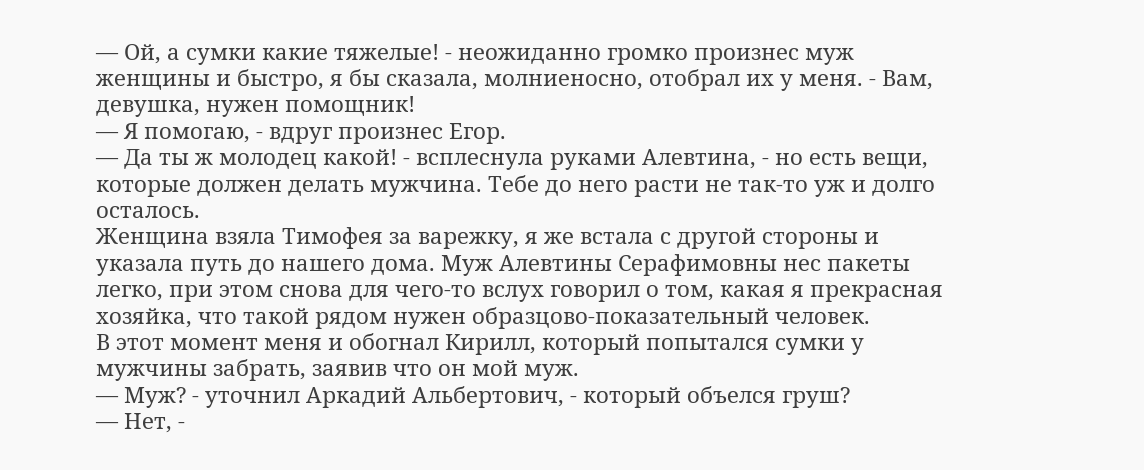— Ой, а сумки какие тяжелые! - неожиданно громко произнес муж женщины и быстро, я бы сказала, молниеносно, отобрал их у меня. - Вам, девушка, нужен помощник!
— Я помогаю, - вдруг произнес Егор.
— Да ты ж молодец какой! - всплеснула руками Алевтина, - но есть вещи, которые должен делать мужчина. Тебе до него расти не так-то уж и долго осталось.
Женщина взяла Тимофея за варежку, я же встала с другой стороны и указала путь до нашего дома. Муж Алевтины Серафимовны нес пакеты легко, при этом снова для чего-то вслух говорил о том, какая я прекрасная хозяйка, что такой рядом нужен образцово-показательный человек.
В этот момент меня и обогнал Кирилл, который попытался сумки у мужчины забрать, заявив что он мой муж.
— Муж? - уточнил Аркадий Альбертович, - который объелся груш?
— Нет, -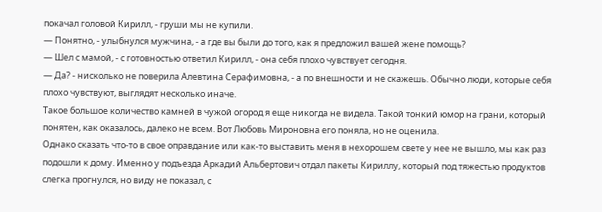покачал головой Кирилл, - груши мы не купили.
— Понятно, - улыбнулся мужчина, - а где вы были до того, как я предложил вашей жене помощь?
— Шел с мамой, - с готовностью ответил Кирилл, - она себя плохо чувствует сегодня.
— Да? - нисколько не поверила Алевтина Серафимовна, - а по внешности и не скажешь. Обычно люди, которые себя плохо чувствуют, выглядят несколько иначе.
Такое большое количество камней в чужой огород я еще никогда не видела. Такой тонкий юмор на грани, который понятен, как оказалось, далеко не всем. Вот Любовь Мироновна его поняла, но не оценила.
Однако сказать что-то в свое оправдание или как-то выставить меня в нехорошем свете у нее не вышло, мы как раз подошли к дому. Именно у подъезда Аркадий Альбертович отдал пакеты Кириллу, который под тяжестью продуктов слегка прогнулся, но виду не показал, с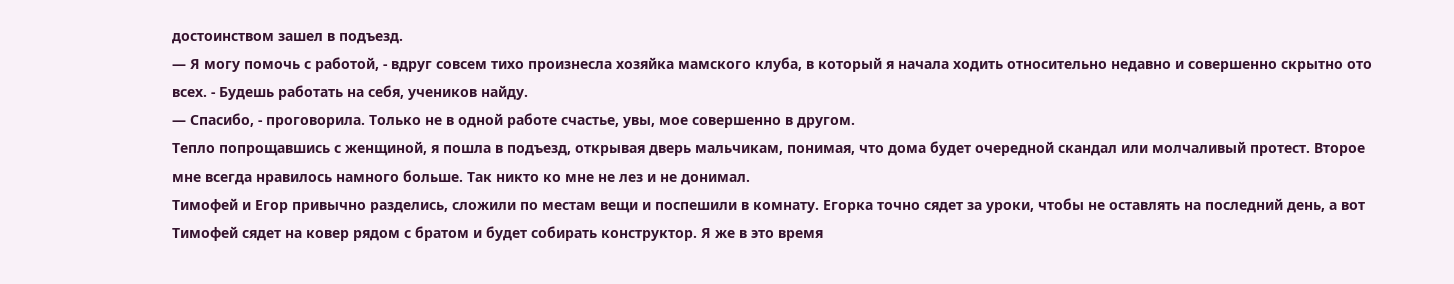достоинством зашел в подъезд.
— Я могу помочь с работой, - вдруг совсем тихо произнесла хозяйка мамского клуба, в который я начала ходить относительно недавно и совершенно скрытно ото всех. - Будешь работать на себя, учеников найду.
— Спасибо, - проговорила. Только не в одной работе счастье, увы, мое совершенно в другом.
Тепло попрощавшись с женщиной, я пошла в подъезд, открывая дверь мальчикам, понимая, что дома будет очередной скандал или молчаливый протест. Второе мне всегда нравилось намного больше. Так никто ко мне не лез и не донимал.
Тимофей и Егор привычно разделись, сложили по местам вещи и поспешили в комнату. Егорка точно сядет за уроки, чтобы не оставлять на последний день, а вот Тимофей сядет на ковер рядом с братом и будет собирать конструктор. Я же в это время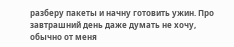разберу пакеты и начну готовить ужин. Про завтрашний день даже думать не хочу, обычно от меня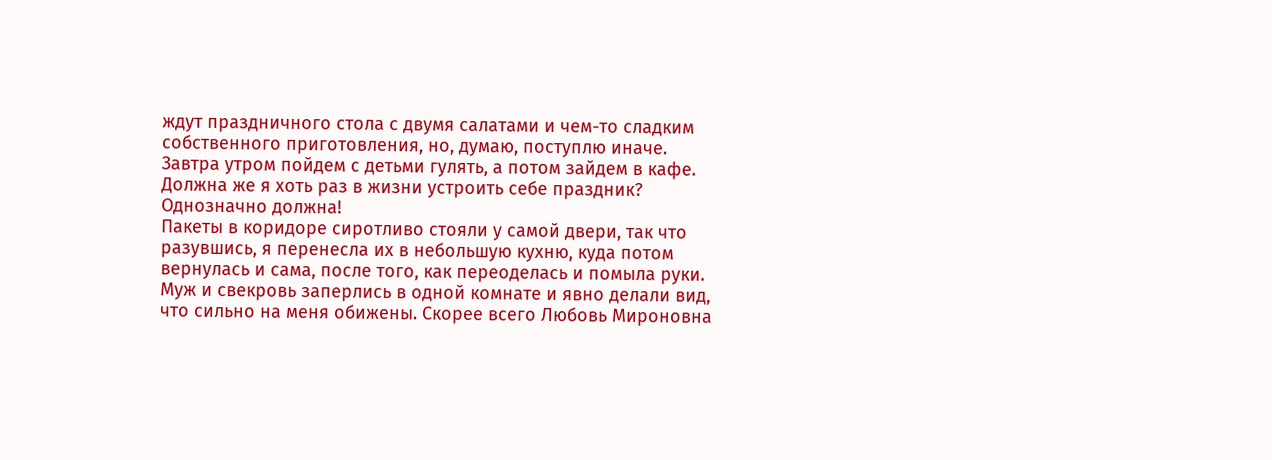ждут праздничного стола с двумя салатами и чем-то сладким собственного приготовления, но, думаю, поступлю иначе.
Завтра утром пойдем с детьми гулять, а потом зайдем в кафе. Должна же я хоть раз в жизни устроить себе праздник?
Однозначно должна!
Пакеты в коридоре сиротливо стояли у самой двери, так что разувшись, я перенесла их в небольшую кухню, куда потом вернулась и сама, после того, как переоделась и помыла руки. Муж и свекровь заперлись в одной комнате и явно делали вид, что сильно на меня обижены. Скорее всего Любовь Мироновна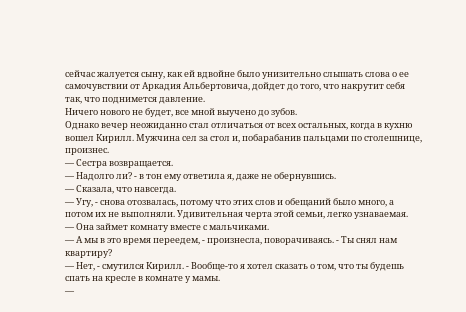сейчас жалуется сыну, как ей вдвойне было унизительно слышать слова о ее самочувствии от Аркадия Альбертовича, дойдет до того, что накрутит себя так, что поднимется давление.
Ничего нового не будет, все мной выучено до зубов.
Однако вечер неожиданно стал отличаться от всех остальных, когда в кухню вошел Кирилл. Мужчина сел за стол и, побарабанив пальцами по столешнице, произнес.
— Сестра возвращается.
— Надолго ли? - в тон ему ответила я, даже не обернувшись.
— Сказала, что навсегда.
— Угу, - снова отозвалась, потому что этих слов и обещаний было много, а потом их не выполняли. Удивительная черта этой семьи, легко узнаваемая.
— Она займет комнату вместе с мальчиками.
— А мы в это время переедем, - произнесла, поворачиваясь. - Ты снял нам квартиру?
— Нет, - смутился Кирилл. - Вообще-то я хотел сказать о том, что ты будешь спать на кресле в комнате у мамы.
—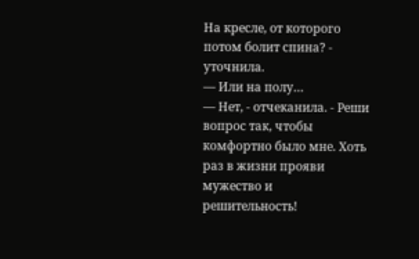На кресле, от которого потом болит спина? - уточнила.
— Или на полу…
— Нет, - отчеканила. - Реши вопрос так, чтобы комфортно было мне. Хоть раз в жизни прояви мужество и решительность!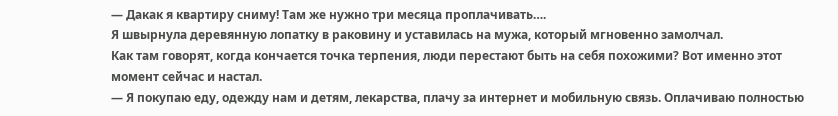— Дакак я квартиру сниму! Там же нужно три месяца проплачивать….
Я швырнула деревянную лопатку в раковину и уставилась на мужа, который мгновенно замолчал.
Как там говорят, когда кончается точка терпения, люди перестают быть на себя похожими? Вот именно этот момент сейчас и настал.
— Я покупаю еду, одежду нам и детям, лекарства, плачу за интернет и мобильную связь. Оплачиваю полностью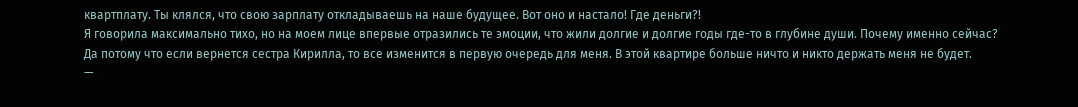квартплату. Ты клялся, что свою зарплату откладываешь на наше будущее. Вот оно и настало! Где деньги?!
Я говорила максимально тихо, но на моем лице впервые отразились те эмоции, что жили долгие и долгие годы где-то в глубине души. Почему именно сейчас? Да потому что если вернется сестра Кирилла, то все изменится в первую очередь для меня. В этой квартире больше ничто и никто держать меня не будет.
—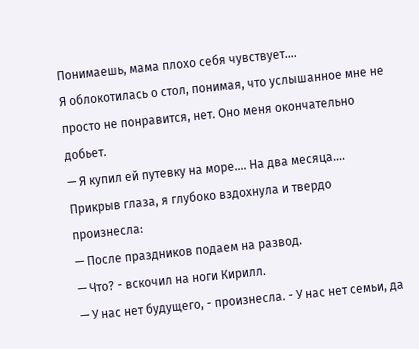Понимаешь, мама плохо себя чувствует….
Я облокотилась о стол, понимая, что услышанное мне не просто не понравится, нет. Оно меня окончательно добьет.
— Я купил ей путевку на море…. На два месяца….
Прикрыв глаза, я глубоко вздохнула и твердо произнесла:
— После праздников подаем на развод.
— Что? - вскочил на ноги Кирилл.
— У нас нет будущего, - произнесла. - У нас нет семьи, да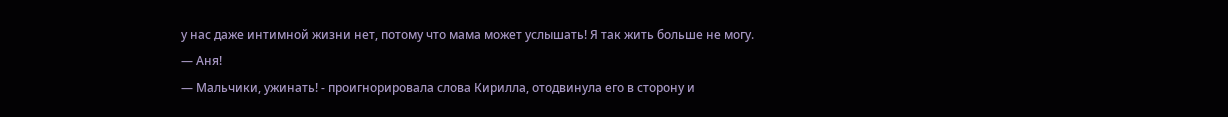у нас даже интимной жизни нет, потому что мама может услышать! Я так жить больше не могу.
— Аня!
— Мальчики, ужинать! - проигнорировала слова Кирилла, отодвинула его в сторону и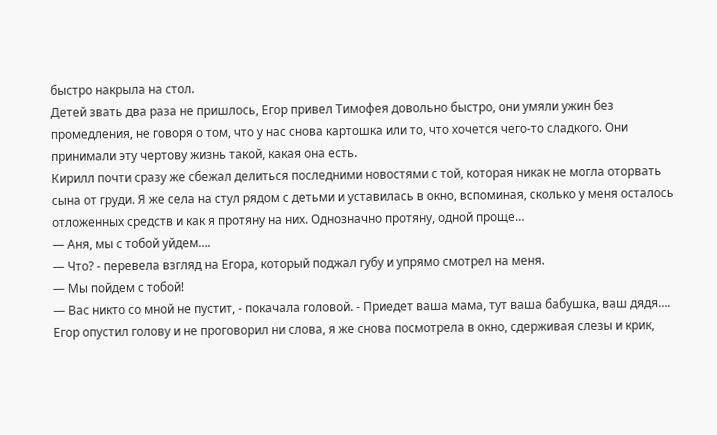быстро накрыла на стол.
Детей звать два раза не пришлось, Егор привел Тимофея довольно быстро, они умяли ужин без промедления, не говоря о том, что у нас снова картошка или то, что хочется чего-то сладкого. Они принимали эту чертову жизнь такой, какая она есть.
Кирилл почти сразу же сбежал делиться последними новостями с той, которая никак не могла оторвать сына от груди. Я же села на стул рядом с детьми и уставилась в окно, вспоминая, сколько у меня осталось отложенных средств и как я протяну на них. Однозначно протяну, одной проще…
— Аня, мы с тобой уйдем….
— Что? - перевела взгляд на Егора, который поджал губу и упрямо смотрел на меня.
— Мы пойдем с тобой!
— Вас никто со мной не пустит, - покачала головой. - Приедет ваша мама, тут ваша бабушка, ваш дядя….
Егор опустил голову и не проговорил ни слова, я же снова посмотрела в окно, сдерживая слезы и крик,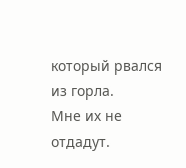который рвался из горла.
Мне их не отдадут.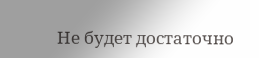Не будет достаточно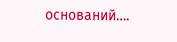оснований….